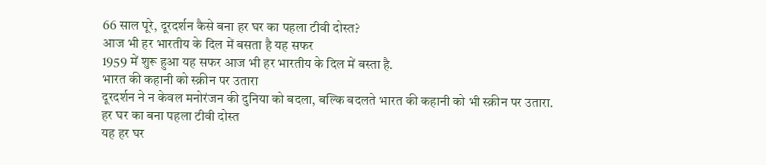66 साल पूरे, दूरदर्शन कैसे बना हर घर का पहला टीवी दोस्त?
आज भी हर भारतीय के दिल में बसता है यह सफर
1959 में शुरू हुआ यह सफर आज भी हर भारतीय के दिल में बस्ता है.
भारत की कहानी को स्क्रीन पर उतारा
दूरदर्शन ने न केवल मनोरंजन की दुनिया को बदला, बल्कि बदलते भारत की कहानी को भी स्क्रीन पर उतारा.
हर घर का बना पहला टीवी दोस्त
यह हर घर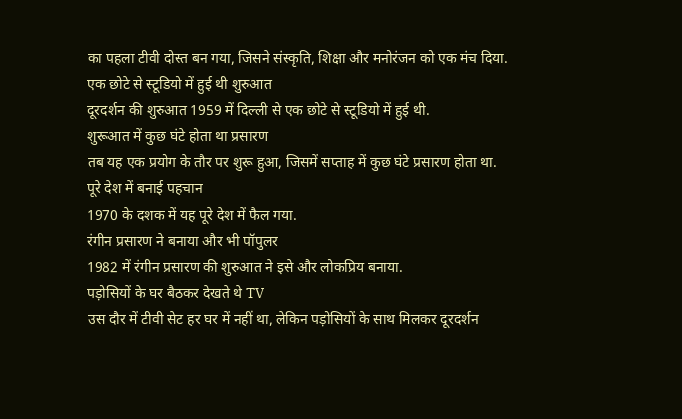का पहला टीवी दोस्त बन गया, जिसने संस्कृति, शिक्षा और मनोरंजन को एक मंच दिया.
एक छोटे से स्टूडियो में हुई थी शुरुआत
दूरदर्शन की शुरुआत 1959 में दिल्ली से एक छोटे से स्टूडियो में हुई थी.
शुरूआत में कुछ घंटे होता था प्रसारण
तब यह एक प्रयोग के तौर पर शुरू हुआ, जिसमें सप्ताह में कुछ घंटे प्रसारण होता था.
पूरे देश में बनाई पहचान
1970 के दशक में यह पूरे देश में फैल गया.
रंगीन प्रसारण ने बनाया और भी पॉपुलर
1982 में रंगीन प्रसारण की शुरुआत ने इसे और लोकप्रिय बनाया.
पड़ोसियों के घर बैठकर देखते थे TV
उस दौर में टीवी सेट हर घर में नहीं था, लेकिन पड़ोसियों के साथ मिलकर दूरदर्शन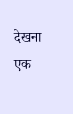देखना एक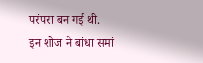परंपरा बन गई थी.
इन शोज ने बांधा समां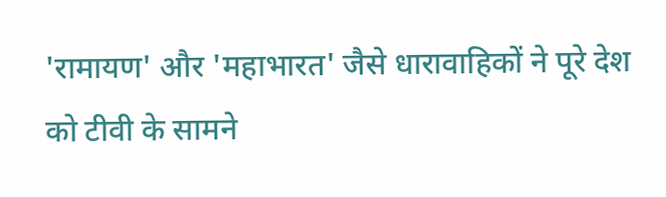'रामायण' और 'महाभारत' जैसे धारावाहिकों ने पूरे देश को टीवी के सामने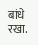बांधे रखा.